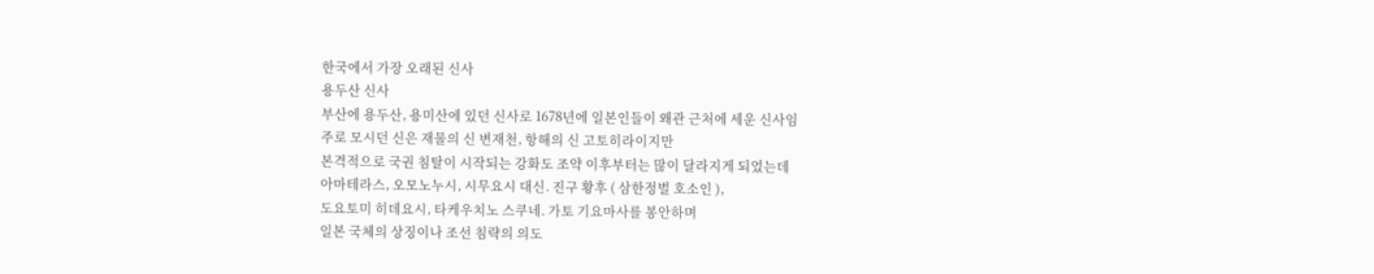한국에서 가장 오래된 신사
용두산 신사
부산에 용두산, 용미산에 있던 신사로 1678년에 일본인들이 왜관 근처에 세운 신사임
주로 모시던 신은 재물의 신 변재천, 항해의 신 고토히라이지만
본격적으로 국권 침탈이 시작되는 강화도 조약 이후부터는 많이 달라지게 되었는데
아마테라스, 오모노누시, 시무요시 대신. 진구 황후 ( 삼한정벌 호소인 ),
도요토미 히데요시, 타케우치노 스쿠네. 가토 기요마사를 봉안하며
일본 국체의 상징이나 조선 침략의 의도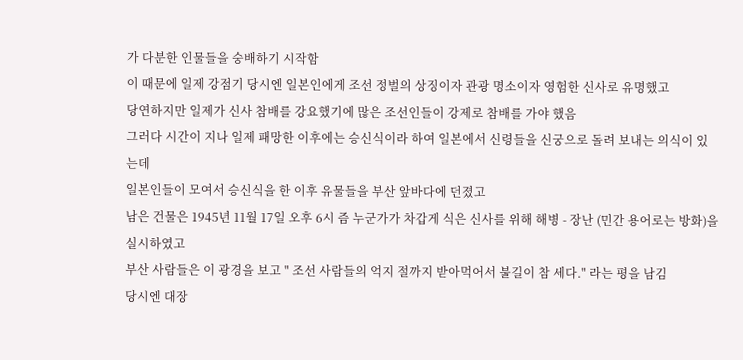가 다분한 인물들을 숭배하기 시작함
이 때문에 일제 강점기 당시엔 일본인에게 조선 정벌의 상징이자 관광 명소이자 영험한 신사로 유명했고
당연하지만 일제가 신사 참배를 강요했기에 많은 조선인들이 강제로 참배를 가야 했음
그러다 시간이 지나 일제 패망한 이후에는 승신식이라 하여 일본에서 신령들을 신궁으로 돌려 보내는 의식이 있는데
일본인들이 모여서 승신식을 한 이후 유물들을 부산 앞바다에 던졌고
남은 건물은 1945년 11월 17일 오후 6시 즘 누군가가 차갑게 식은 신사를 위해 해병 - 장난 (민간 용어로는 방화)을 실시하였고
부산 사람들은 이 광경을 보고 " 조선 사람들의 억지 절까지 받아먹어서 불길이 참 세다." 라는 평을 남김
당시엔 대장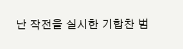난 작전을 실시한 기합찬 범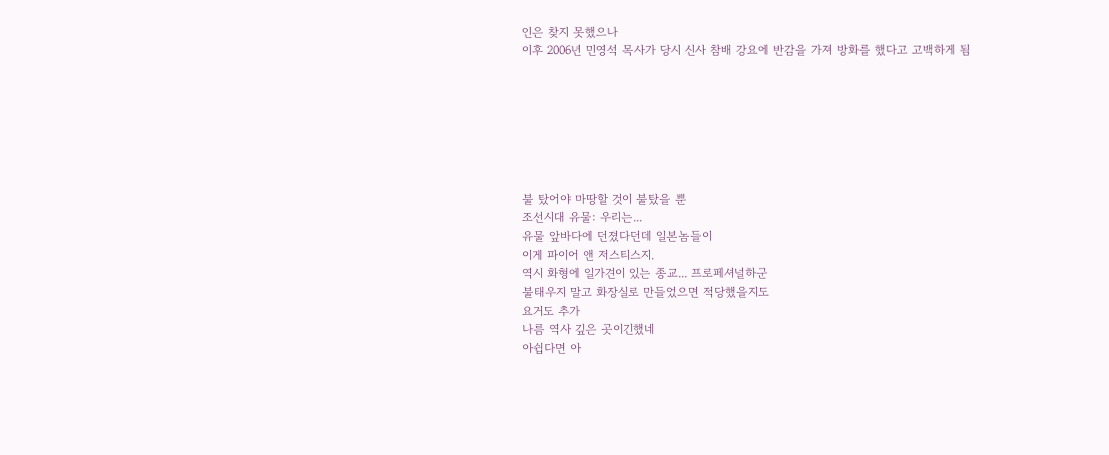인은 찾지 못했으나
이후 2006년 민영석 목사가 당시 신사 참배 강요에 반감을 가져 방화를 했다고 고백하게 됨







불 탔어야 마땅할 것이 불탔을 뿐
조선시대 유물: 우리는...
유물 앞바다에 던졌다던데 일본놈들이
이게 파이어 앤 저스티스지.
역시 화형에 일가견이 있는 종교... 프로페셔널하군
불태우지 말고 화장실로 만들었으면 적당했을지도
요거도 추가
나름 역사 깊은 곳이긴했네
아쉽다면 아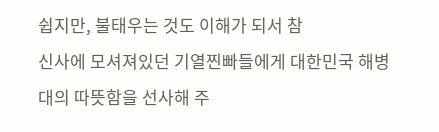쉽지만, 불태우는 것도 이해가 되서 참
신사에 모셔져있던 기열찐빠들에게 대한민국 해병대의 따뜻함을 선사해 주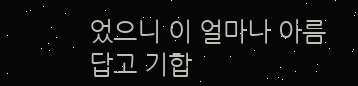었으니 이 얼마나 아름답고 기합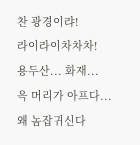찬 광경이랴!
라이라이차차차!
용두산... 화재...
윽 머리가 아프다...
왜 놈잡귀신다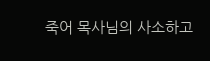죽어 목사님의 사소하고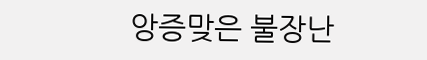앙증맞은 불장난